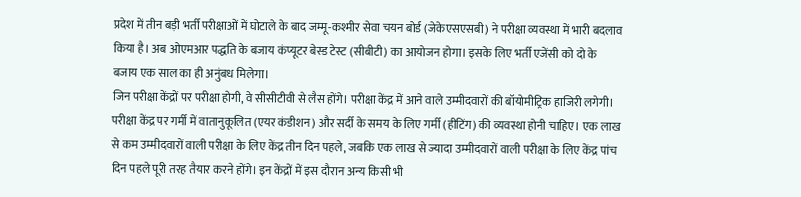प्रदेश में तीन बड़ी भर्ती परीक्षाओं में घोटाले के बाद जम्मू-कश्मीर सेवा चयन बोर्ड (जेकेएसएसबी) ने परीक्षा व्यवस्था में भारी बदलाव किया है। अब ओएमआर पद्धति के बजाय कंप्यूटर बेस्ड टेस्ट (सीबीटी) का आयोजन होगा। इसके लिए भर्ती एजेंसी को दो के बजाय एक साल का ही अनुंबध मिलेगा।
जिन परीक्षा केंद्रों पर परीक्षा होगी, वे सीसीटीवी से लैस होंगे। परीक्षा केंद्र में आने वाले उम्मीदवारों की बॉयोमीट्रिक हाजिरी लगेगी। परीक्षा केंद्र पर गर्मी में वातानुकूलित (एयर कंडीशन) और सर्दी के समय के लिए गर्मी (हीटिंग) की व्यवस्था होनी चाहिए। एक लाख से कम उम्मीदवारों वाली परीक्षा के लिए केंद्र तीन दिन पहले, जबकि एक लाख से ज्यादा उम्मीदवारों वाली परीक्षा के लिए केंद्र पांच दिन पहले पूरी तरह तैयार करने होंगे। इन केंद्रों में इस दौरान अन्य किसी भी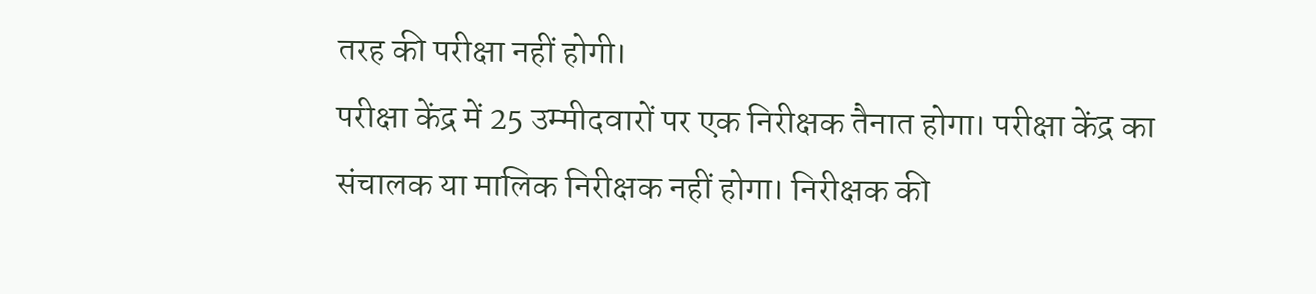तरह की परीक्षा नहीं होगी।
परीक्षा केंद्र में 25 उम्मीदवारों पर एक निरीक्षक तैनात होगा। परीक्षा केंद्र का संचालक या मालिक निरीक्षक नहीं होगा। निरीक्षक की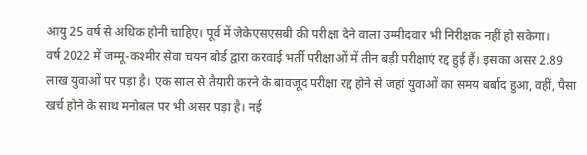आयु 25 वर्ष से अधिक होनी चाहिए। पूर्व में जेकेएसएसबी की परीक्षा देने वाला उम्मीदवार भी निरीक्षक नहीं हो सकेगा।
वर्ष 2022 में जम्मू-कश्मीर सेवा चयन बोर्ड द्वारा करवाई भर्ती परीक्षाओं में तीन बड़ी परीक्षाएं रद्द हुई हैं। इसका असर 2.89 लाख युवाओं पर पड़ा है। एक साल से तैयारी करने के बावजूद परीक्षा रद्द होने से जहां युवाओं का समय बर्बाद हुआ, वहीं, पैसा खर्च होने के साथ मनोबल पर भी असर पड़ा है। नई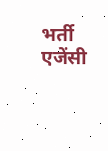भर्ती एजेंसी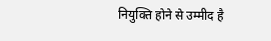नियुक्ति होने से उम्मीद है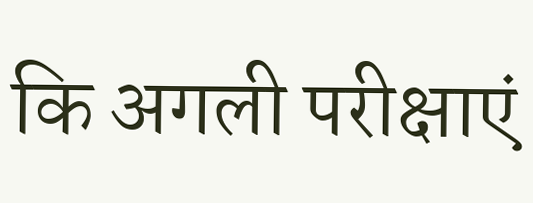कि अगली परीक्षाएं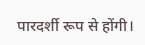पारदर्शी रूप से होंगी।